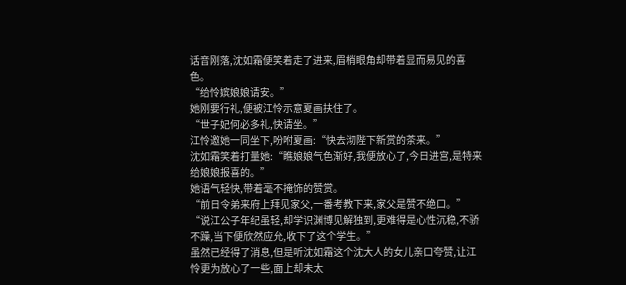话音刚落,沈如霜便笑着走了进来,眉梢眼角却带着显而易见的喜色。
“给怜嫔娘娘请安。”
她刚要行礼,便被江怜示意夏画扶住了。
“世子妃何必多礼,快请坐。”
江怜邀她一同坐下,吩咐夏画:“快去沏陛下新赏的茶来。”
沈如霜笑着打量她:“瞧娘娘气色渐好,我便放心了,今日进宫,是特来给娘娘报喜的。”
她语气轻快,带着毫不掩饰的赞赏。
“前日令弟来府上拜见家父,一番考教下来,家父是赞不绝口。”
“说江公子年纪虽轻,却学识渊博见解独到,更难得是心性沉稳,不骄不躁,当下便欣然应允,收下了这个学生。”
虽然已经得了消息,但是听沈如霜这个沈大人的女儿亲口夸赞,让江怜更为放心了一些,面上却未太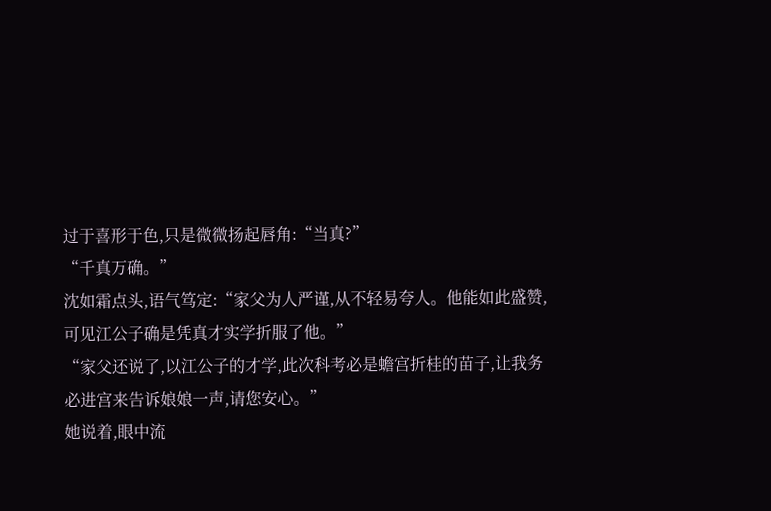过于喜形于色,只是微微扬起唇角:“当真?”
“千真万确。”
沈如霜点头,语气笃定:“家父为人严谨,从不轻易夸人。他能如此盛赞,可见江公子确是凭真才实学折服了他。”
“家父还说了,以江公子的才学,此次科考必是蟾宫折桂的苗子,让我务必进宫来告诉娘娘一声,请您安心。”
她说着,眼中流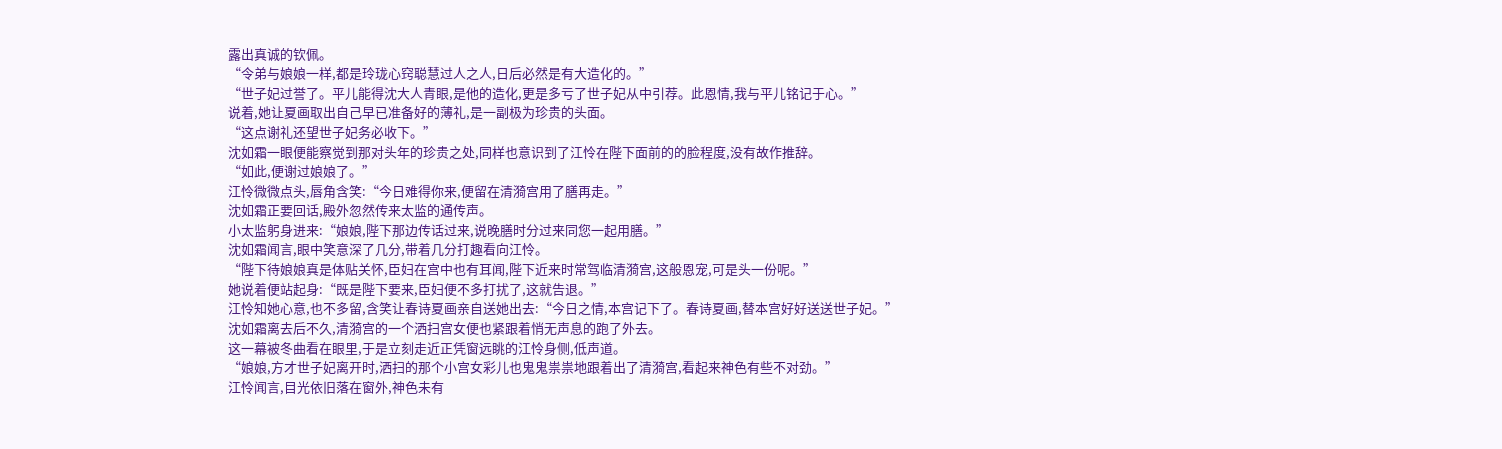露出真诚的钦佩。
“令弟与娘娘一样,都是玲珑心窍聪慧过人之人,日后必然是有大造化的。”
“世子妃过誉了。平儿能得沈大人青眼,是他的造化,更是多亏了世子妃从中引荐。此恩情,我与平儿铭记于心。”
说着,她让夏画取出自己早已准备好的薄礼,是一副极为珍贵的头面。
“这点谢礼还望世子妃务必收下。”
沈如霜一眼便能察觉到那对头年的珍贵之处,同样也意识到了江怜在陛下面前的的脸程度,没有故作推辞。
“如此,便谢过娘娘了。”
江怜微微点头,唇角含笑:“今日难得你来,便留在清漪宫用了膳再走。”
沈如霜正要回话,殿外忽然传来太监的通传声。
小太监躬身进来:“娘娘,陛下那边传话过来,说晚膳时分过来同您一起用膳。”
沈如霜闻言,眼中笑意深了几分,带着几分打趣看向江怜。
“陛下待娘娘真是体贴关怀,臣妇在宫中也有耳闻,陛下近来时常驾临清漪宫,这般恩宠,可是头一份呢。”
她说着便站起身:“既是陛下要来,臣妇便不多打扰了,这就告退。”
江怜知她心意,也不多留,含笑让春诗夏画亲自送她出去:“今日之情,本宫记下了。春诗夏画,替本宫好好送送世子妃。”
沈如霜离去后不久,清漪宫的一个洒扫宫女便也紧跟着悄无声息的跑了外去。
这一幕被冬曲看在眼里,于是立刻走近正凭窗远眺的江怜身侧,低声道。
“娘娘,方才世子妃离开时,洒扫的那个小宫女彩儿也鬼鬼祟祟地跟着出了清漪宫,看起来神色有些不对劲。”
江怜闻言,目光依旧落在窗外,神色未有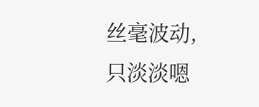丝毫波动,只淡淡嗯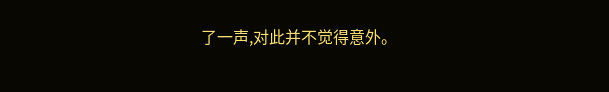了一声,对此并不觉得意外。